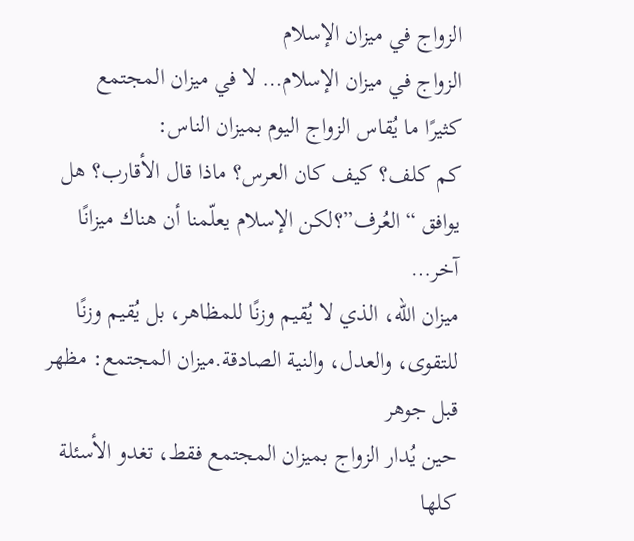الزواج في ميزان الإسلام
الزواج في ميزان الإسلام… لا في ميزان المجتمع
كثيرًا ما يُقاس الزواج اليوم بميزان الناس:
كم كلف؟ كيف كان العرس؟ ماذا قال الأقارب؟ هل يوافق “العُرف”؟لكن الإسلام يعلّمنا أن هناك ميزانًا آخر…
ميزان الله، الذي لا يُقيم وزنًا للمظاهر، بل يُقيم وزنًا للتقوى، والعدل، والنية الصادقة.ميزان المجتمع: مظهر قبل جوهر
حين يُدار الزواج بميزان المجتمع فقط، تغدو الأسئلة كلها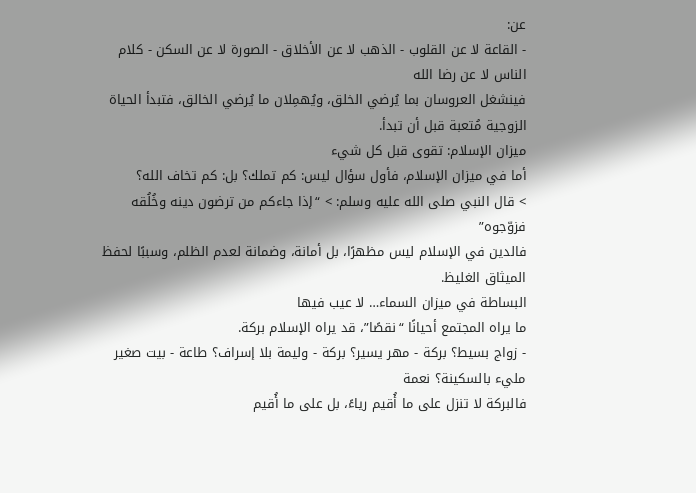عن:
- القاعة لا عن القلوب - الذهب لا عن الأخلاق - الصورة لا عن السكن - كلام الناس لا عن رضا الله
فينشغل العروسان بما يُرضي الخلق، ويُهمِلان ما يُرضي الخالق، فتبدأ الحياة الزوجية مُتعبة قبل أن تبدأ.
ميزان الإسلام: تقوى قبل كل شيء
أما في ميزان الإسلام، فأول سؤال ليس: كم تملك؟ بل: كم تخاف الله؟
> قال النبي صلى الله عليه وسلم: > “إذا جاءكم من ترضون دينه وخُلُقه فزوّجوه”
فالدين في الإسلام ليس مظهرًا، بل أمانة، وضمانة لعدم الظلم، وسببًا لحفظ الميثاق الغليظ.
البساطة في ميزان السماء… لا عيب فيها
ما يراه المجتمع أحيانًا “نقصًا”، قد يراه الإسلام بركة.
- زواج بسيط؟ بركة - مهر يسير؟ بركة - وليمة بلا إسراف؟ طاعة - بيت صغير مليء بالسكينة؟ نعمة
فالبركة لا تنزل على ما أُقيم رياءً، بل على ما أُقيم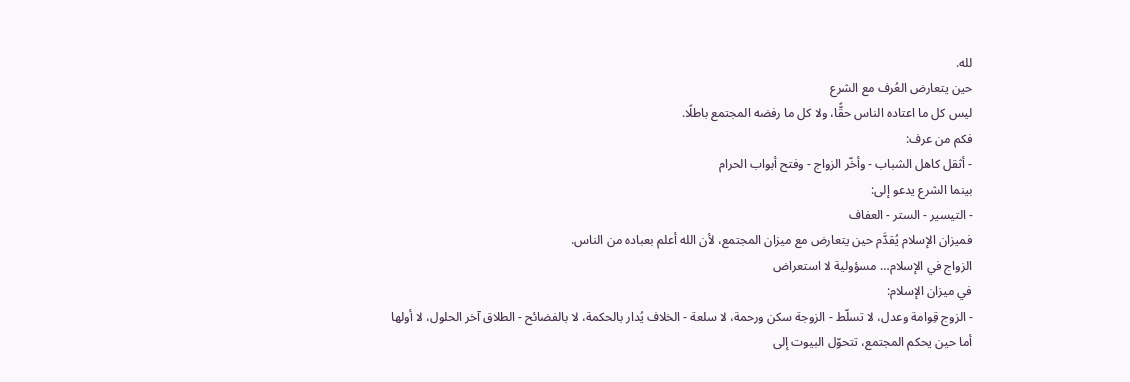لله.
حين يتعارض العُرف مع الشرع
ليس كل ما اعتاده الناس حقًّا، ولا كل ما رفضه المجتمع باطلًا.
فكم من عرف:
- أثقل كاهل الشباب - وأخّر الزواج - وفتح أبواب الحرام
بينما الشرع يدعو إلى:
- التيسير - الستر - العفاف
فميزان الإسلام يُقدَّم حين يتعارض مع ميزان المجتمع، لأن الله أعلم بعباده من الناس.
الزواج في الإسلام… مسؤولية لا استعراض
في ميزان الإسلام:
- الزوج قِوامة وعدل، لا تسلّط - الزوجة سكن ورحمة، لا سلعة - الخلاف يُدار بالحكمة، لا بالفضائح - الطلاق آخر الحلول، لا أولها
أما حين يحكم المجتمع، تتحوّل البيوت إلى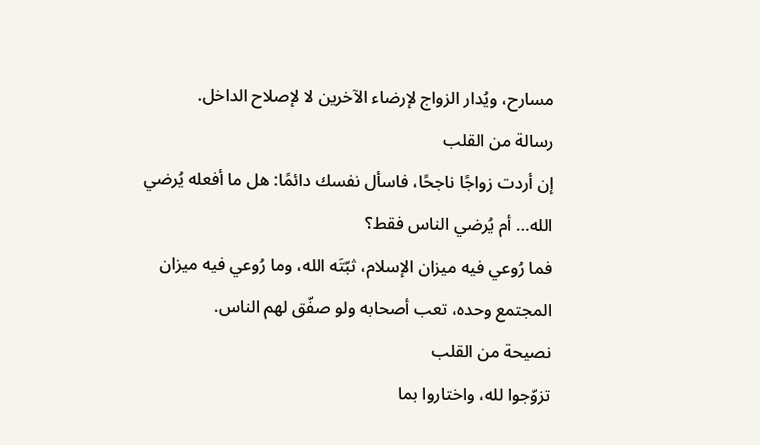مسارح، ويُدار الزواج لإرضاء الآخرين لا لإصلاح الداخل.
رسالة من القلب
إن أردت زواجًا ناجحًا، فاسأل نفسك دائمًا: هل ما أفعله يُرضي الله… أم يُرضي الناس فقط؟
فما رُوعي فيه ميزان الإسلام، ثبّتَه الله، وما رُوعي فيه ميزان المجتمع وحده، تعب أصحابه ولو صفّق لهم الناس.
نصيحة من القلب
تزوّجوا لله، واختاروا بما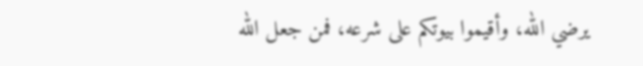يرضي الله، وأقيموا بيوتكم على شرعه، فمن جعل الله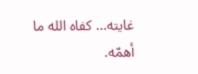غايته… كفاه الله ما أهمّه.